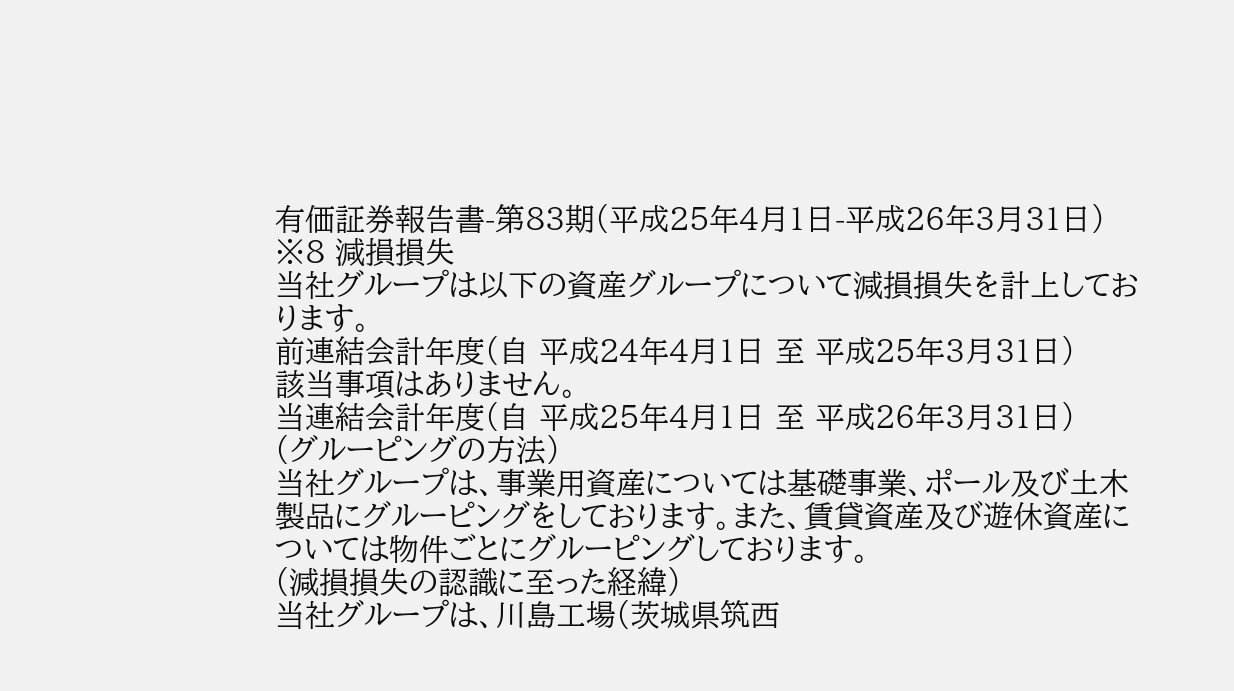有価証券報告書-第83期(平成25年4月1日-平成26年3月31日)
※8 減損損失
当社グループは以下の資産グループについて減損損失を計上しております。
前連結会計年度(自 平成24年4月1日 至 平成25年3月31日)
該当事項はありません。
当連結会計年度(自 平成25年4月1日 至 平成26年3月31日)
(グルーピングの方法)
当社グループは、事業用資産については基礎事業、ポール及び土木製品にグルーピングをしております。また、賃貸資産及び遊休資産については物件ごとにグルーピングしております。
(減損損失の認識に至った経緯)
当社グループは、川島工場(茨城県筑西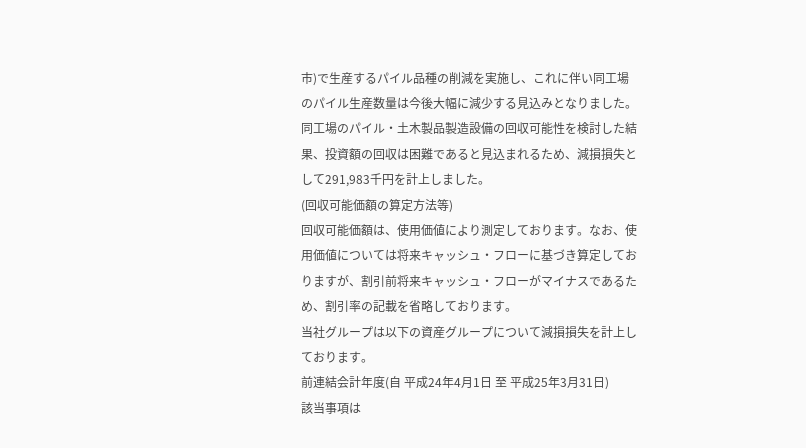市)で生産するパイル品種の削減を実施し、これに伴い同工場のパイル生産数量は今後大幅に減少する見込みとなりました。同工場のパイル・土木製品製造設備の回収可能性を検討した結果、投資額の回収は困難であると見込まれるため、減損損失として291,983千円を計上しました。
(回収可能価額の算定方法等)
回収可能価額は、使用価値により測定しております。なお、使用価値については将来キャッシュ・フローに基づき算定しておりますが、割引前将来キャッシュ・フローがマイナスであるため、割引率の記載を省略しております。
当社グループは以下の資産グループについて減損損失を計上しております。
前連結会計年度(自 平成24年4月1日 至 平成25年3月31日)
該当事項は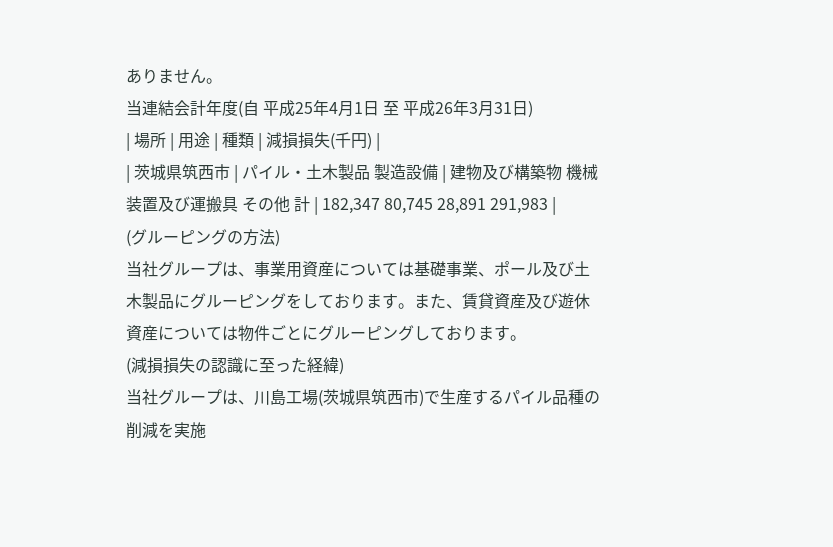ありません。
当連結会計年度(自 平成25年4月1日 至 平成26年3月31日)
| 場所 | 用途 | 種類 | 減損損失(千円) |
| 茨城県筑西市 | パイル・土木製品 製造設備 | 建物及び構築物 機械装置及び運搬具 その他 計 | 182,347 80,745 28,891 291,983 |
(グルーピングの方法)
当社グループは、事業用資産については基礎事業、ポール及び土木製品にグルーピングをしております。また、賃貸資産及び遊休資産については物件ごとにグルーピングしております。
(減損損失の認識に至った経緯)
当社グループは、川島工場(茨城県筑西市)で生産するパイル品種の削減を実施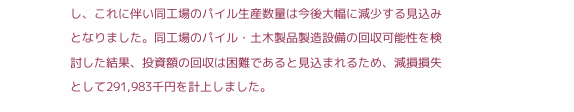し、これに伴い同工場のパイル生産数量は今後大幅に減少する見込みとなりました。同工場のパイル・土木製品製造設備の回収可能性を検討した結果、投資額の回収は困難であると見込まれるため、減損損失として291,983千円を計上しました。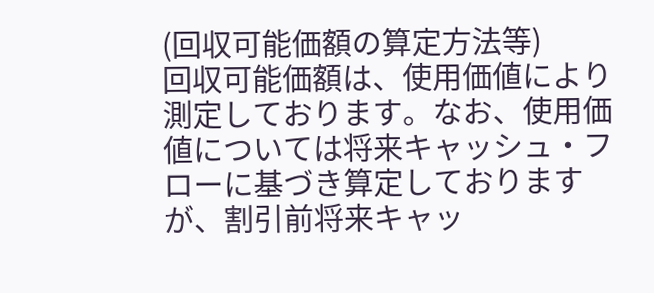(回収可能価額の算定方法等)
回収可能価額は、使用価値により測定しております。なお、使用価値については将来キャッシュ・フローに基づき算定しておりますが、割引前将来キャッ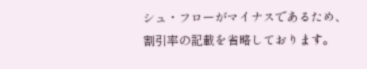シュ・フローがマイナスであるため、割引率の記載を省略しております。